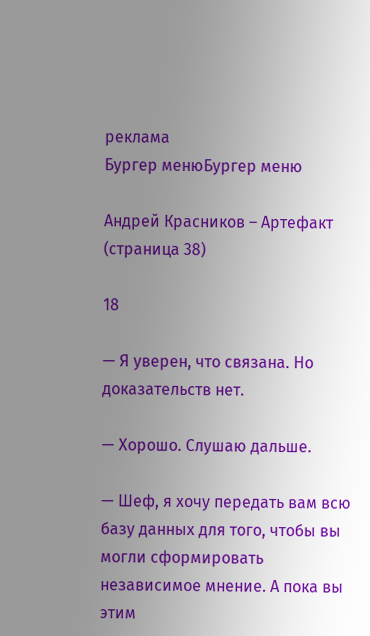реклама
Бургер менюБургер меню

Андрей Красников – Артефакт (страница 38)

18

— Я уверен, что связана. Но доказательств нет.

— Хорошо. Слушаю дальше.

— Шеф, я хочу передать вам всю базу данных для того, чтобы вы могли сформировать независимое мнение. А пока вы этим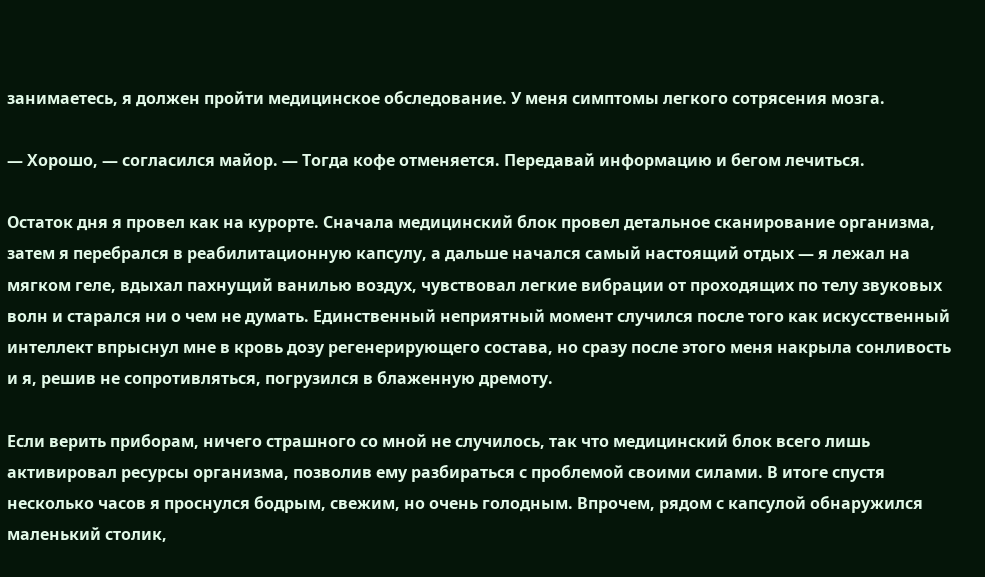занимаетесь, я должен пройти медицинское обследование. У меня симптомы легкого сотрясения мозга.

— Хорошо, — согласился майор. — Тогда кофе отменяется. Передавай информацию и бегом лечиться.

Остаток дня я провел как на курорте. Сначала медицинский блок провел детальное сканирование организма, затем я перебрался в реабилитационную капсулу, а дальше начался самый настоящий отдых — я лежал на мягком геле, вдыхал пахнущий ванилью воздух, чувствовал легкие вибрации от проходящих по телу звуковых волн и старался ни о чем не думать. Единственный неприятный момент случился после того как искусственный интеллект впрыснул мне в кровь дозу регенерирующего состава, но сразу после этого меня накрыла сонливость и я, решив не сопротивляться, погрузился в блаженную дремоту.

Если верить приборам, ничего страшного со мной не случилось, так что медицинский блок всего лишь активировал ресурсы организма, позволив ему разбираться с проблемой своими силами. В итоге спустя несколько часов я проснулся бодрым, свежим, но очень голодным. Впрочем, рядом с капсулой обнаружился маленький столик,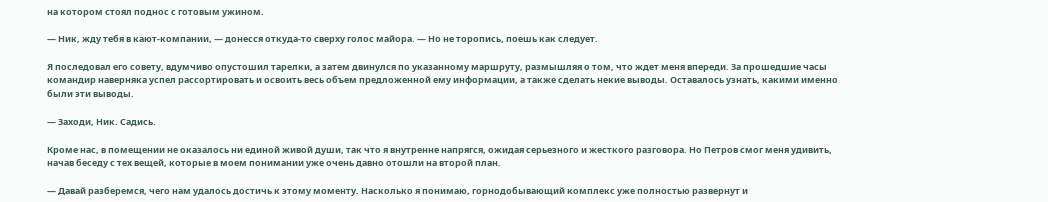на котором стоял поднос с готовым ужином.

— Ник, жду тебя в кают-компании, — донесся откуда-то сверху голос майора. — Но не торопись, поешь как следует.

Я последовал его совету, вдумчиво опустошил тарелки, а затем двинулся по указанному маршруту, размышляя о том, что ждет меня впереди. За прошедшие часы командир наверняка успел рассортировать и освоить весь объем предложенной ему информации, а также сделать некие выводы. Оставалось узнать, какими именно были эти выводы.

— Заходи, Ник. Садись.

Кроме нас, в помещении не оказалось ни единой живой души, так что я внутренне напрягся, ожидая серьезного и жесткого разговора. Но Петров смог меня удивить, начав беседу с тех вещей, которые в моем понимании уже очень давно отошли на второй план.

— Давай разберемся, чего нам удалось достичь к этому моменту. Насколько я понимаю, горнодобывающий комплекс уже полностью развернут и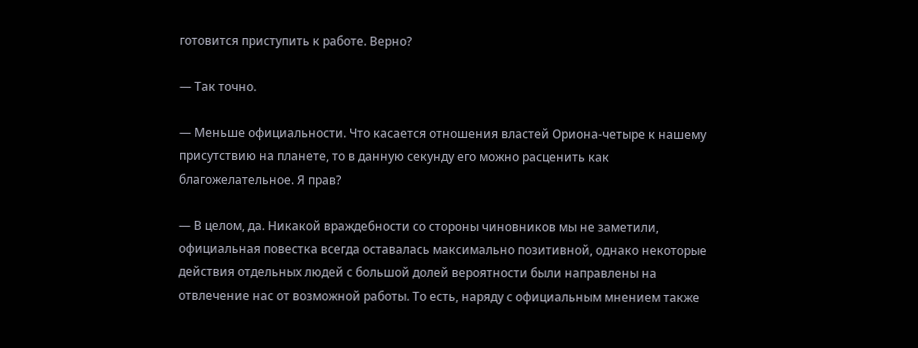готовится приступить к работе. Верно?

— Так точно.

— Меньше официальности. Что касается отношения властей Ориона-четыре к нашему присутствию на планете, то в данную секунду его можно расценить как благожелательное. Я прав?

— В целом, да. Никакой враждебности со стороны чиновников мы не заметили, официальная повестка всегда оставалась максимально позитивной, однако некоторые действия отдельных людей с большой долей вероятности были направлены на отвлечение нас от возможной работы. То есть, наряду с официальным мнением также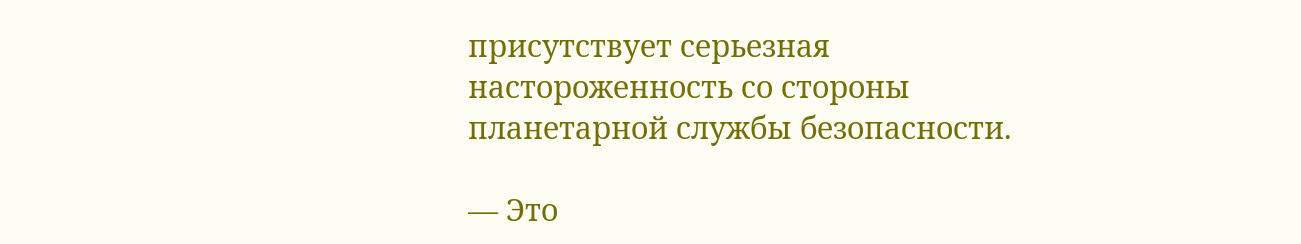присутствует серьезная настороженность со стороны планетарной службы безопасности.

— Это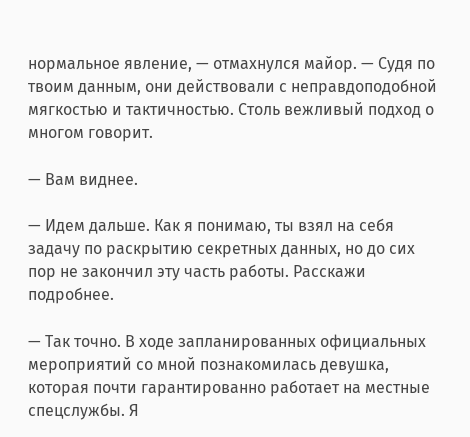нормальное явление, — отмахнулся майор. — Судя по твоим данным, они действовали с неправдоподобной мягкостью и тактичностью. Столь вежливый подход о многом говорит.

— Вам виднее.

— Идем дальше. Как я понимаю, ты взял на себя задачу по раскрытию секретных данных, но до сих пор не закончил эту часть работы. Расскажи подробнее.

— Так точно. В ходе запланированных официальных мероприятий со мной познакомилась девушка, которая почти гарантированно работает на местные спецслужбы. Я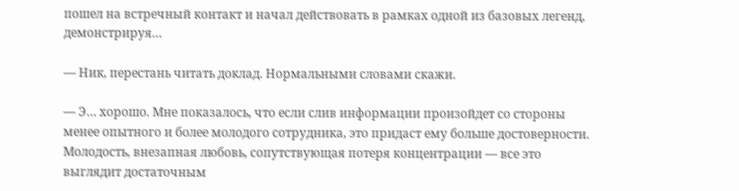пошел на встречный контакт и начал действовать в рамках одной из базовых легенд, демонстрируя…

— Ник, перестань читать доклад. Нормальными словами скажи.

— Э… хорошо. Мне показалось, что если слив информации произойдет со стороны менее опытного и более молодого сотрудника, это придаст ему больше достоверности. Молодость, внезапная любовь, сопутствующая потеря концентрации — все это выглядит достаточным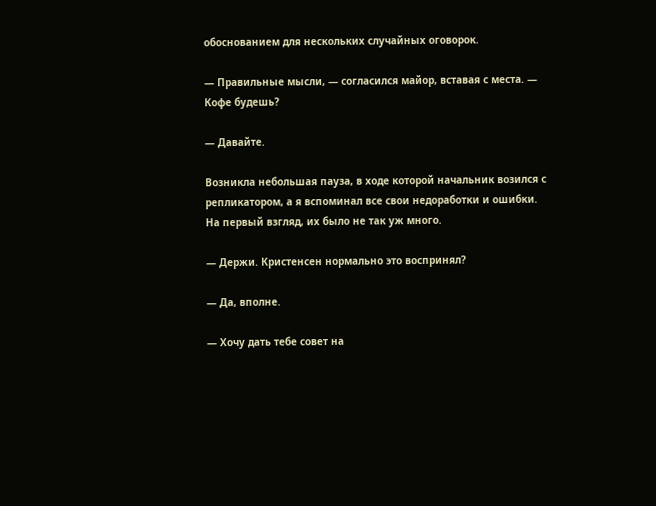обоснованием для нескольких случайных оговорок.

— Правильные мысли, — согласился майор, вставая с места. — Кофе будешь?

— Давайте.

Возникла небольшая пауза, в ходе которой начальник возился с репликатором, а я вспоминал все свои недоработки и ошибки. На первый взгляд, их было не так уж много.

— Держи. Кристенсен нормально это воспринял?

— Да, вполне.

— Хочу дать тебе совет на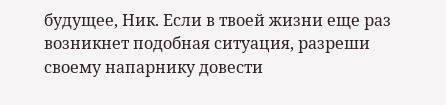будущее, Ник. Если в твоей жизни еще раз возникнет подобная ситуация, разреши своему напарнику довести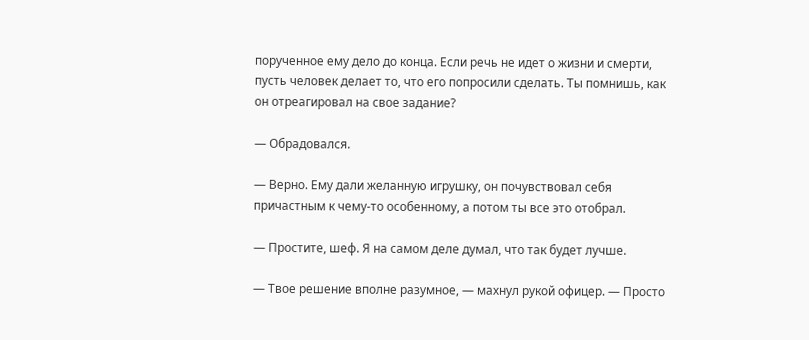порученное ему дело до конца. Если речь не идет о жизни и смерти, пусть человек делает то, что его попросили сделать. Ты помнишь, как он отреагировал на свое задание?

— Обрадовался.

— Верно. Ему дали желанную игрушку, он почувствовал себя причастным к чему-то особенному, а потом ты все это отобрал.

— Простите, шеф. Я на самом деле думал, что так будет лучше.

— Твое решение вполне разумное, — махнул рукой офицер. — Просто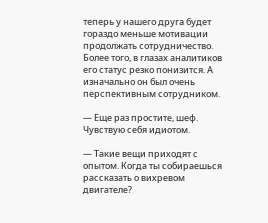теперь у нашего друга будет гораздо меньше мотивации продолжать сотрудничество. Более того, в глазах аналитиков его статус резко понизится. А изначально он был очень перспективным сотрудником.

— Еще раз простите, шеф. Чувствую себя идиотом.

— Такие вещи приходят с опытом. Когда ты собираешься рассказать о вихревом двигателе?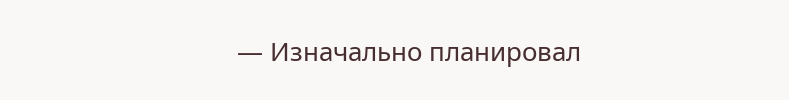— Изначально планировал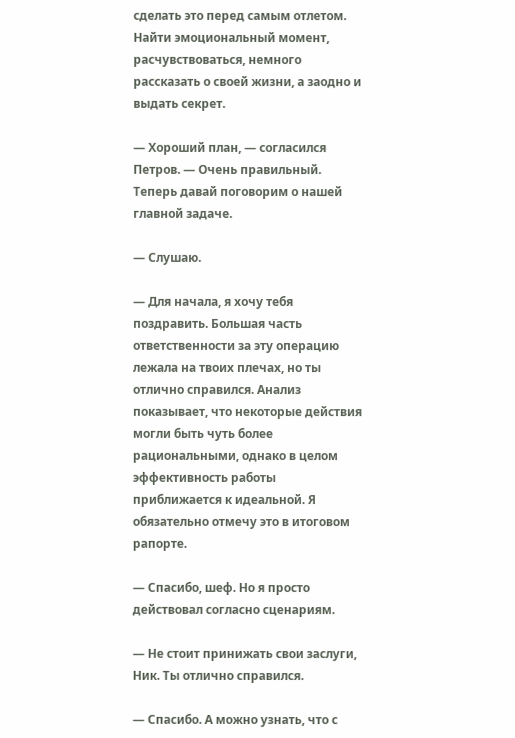сделать это перед самым отлетом. Найти эмоциональный момент, расчувствоваться, немного рассказать о своей жизни, а заодно и выдать секрет.

— Хороший план, — согласился Петров. — Очень правильный. Теперь давай поговорим о нашей главной задаче.

— Слушаю.

— Для начала, я хочу тебя поздравить. Большая часть ответственности за эту операцию лежала на твоих плечах, но ты отлично справился. Анализ показывает, что некоторые действия могли быть чуть более рациональными, однако в целом эффективность работы приближается к идеальной. Я обязательно отмечу это в итоговом рапорте.

— Спасибо, шеф. Но я просто действовал согласно сценариям.

— Не стоит принижать свои заслуги, Ник. Ты отлично справился.

— Спасибо. А можно узнать, что с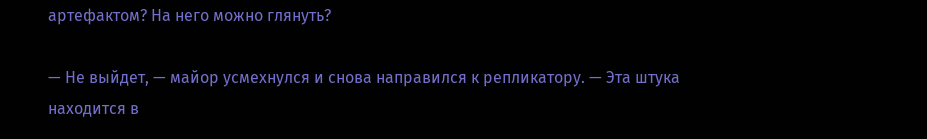артефактом? На него можно глянуть?

— Не выйдет, — майор усмехнулся и снова направился к репликатору. — Эта штука находится в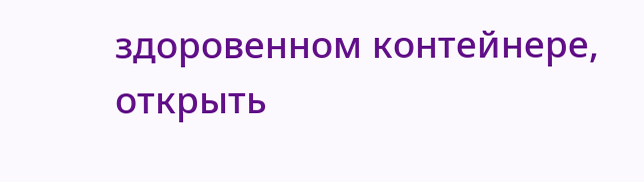здоровенном контейнере, открыть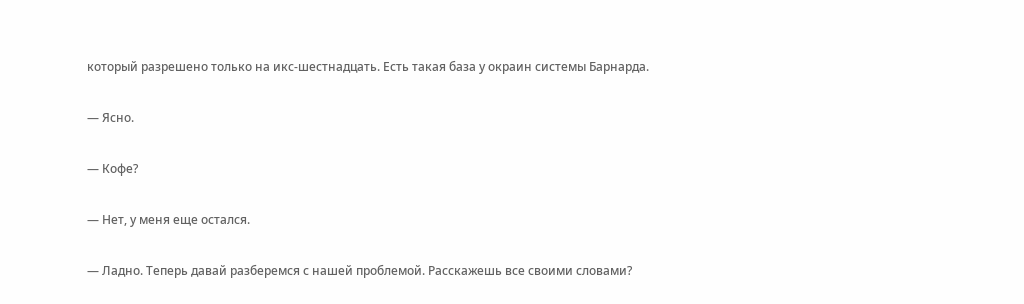который разрешено только на икс-шестнадцать. Есть такая база у окраин системы Барнарда.

— Ясно.

— Кофе?

— Нет, у меня еще остался.

— Ладно. Теперь давай разберемся с нашей проблемой. Расскажешь все своими словами?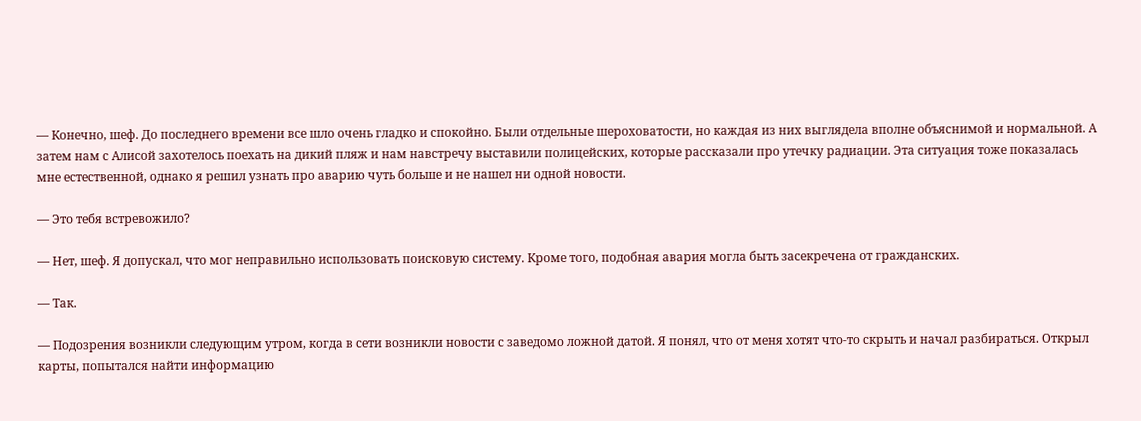— Конечно, шеф. До последнего времени все шло очень гладко и спокойно. Были отдельные шероховатости, но каждая из них выглядела вполне объяснимой и нормальной. А затем нам с Алисой захотелось поехать на дикий пляж и нам навстречу выставили полицейских, которые рассказали про утечку радиации. Эта ситуация тоже показалась мне естественной, однако я решил узнать про аварию чуть больше и не нашел ни одной новости.

— Это тебя встревожило?

— Нет, шеф. Я допускал, что мог неправильно использовать поисковую систему. Кроме того, подобная авария могла быть засекречена от гражданских.

— Так.

— Подозрения возникли следующим утром, когда в сети возникли новости с заведомо ложной датой. Я понял, что от меня хотят что-то скрыть и начал разбираться. Открыл карты, попытался найти информацию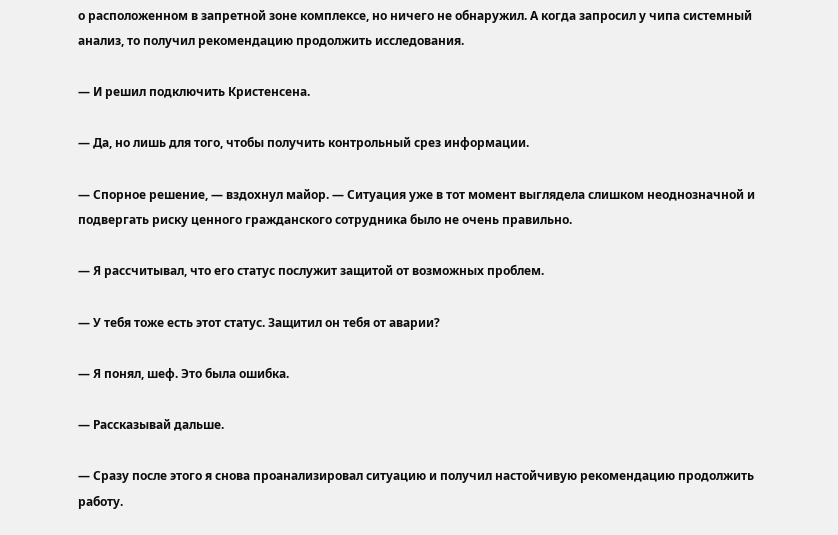о расположенном в запретной зоне комплексе, но ничего не обнаружил. А когда запросил у чипа системный анализ, то получил рекомендацию продолжить исследования.

— И решил подключить Кристенсена.

— Да, но лишь для того, чтобы получить контрольный срез информации.

— Спорное решение, — вздохнул майор. — Ситуация уже в тот момент выглядела слишком неоднозначной и подвергать риску ценного гражданского сотрудника было не очень правильно.

— Я рассчитывал, что его статус послужит защитой от возможных проблем.

— У тебя тоже есть этот статус. Защитил он тебя от аварии?

— Я понял, шеф. Это была ошибка.

— Рассказывай дальше.

— Сразу после этого я снова проанализировал ситуацию и получил настойчивую рекомендацию продолжить работу.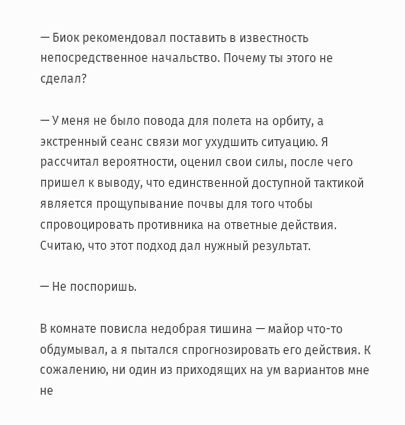— Биок рекомендовал поставить в известность непосредственное начальство. Почему ты этого не сделал?

— У меня не было повода для полета на орбиту, а экстренный сеанс связи мог ухудшить ситуацию. Я рассчитал вероятности, оценил свои силы, после чего пришел к выводу, что единственной доступной тактикой является прощупывание почвы для того чтобы спровоцировать противника на ответные действия. Считаю, что этот подход дал нужный результат.

— Не поспоришь.

В комнате повисла недобрая тишина — майор что-то обдумывал, а я пытался спрогнозировать его действия. К сожалению, ни один из приходящих на ум вариантов мне не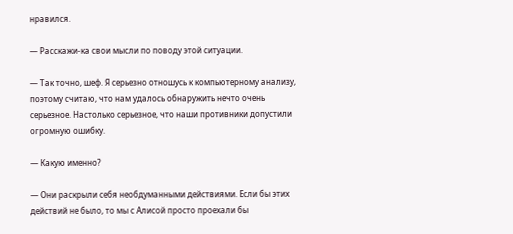нравился.

— Расскажи-ка свои мысли по поводу этой ситуации.

— Так точно, шеф. Я серьезно отношусь к компьютерному анализу, поэтому считаю, что нам удалось обнаружить нечто очень серьезное. Настолько серьезное, что наши противники допустили огромную ошибку.

— Какую именно?

— Они раскрыли себя необдуманными действиями. Если бы этих действий не было, то мы с Алисой просто проехали бы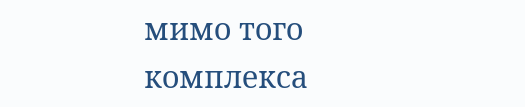мимо того комплекса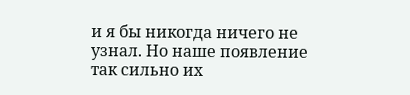и я бы никогда ничего не узнал. Но наше появление так сильно их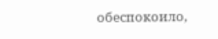обеспокоило,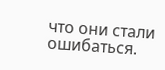что они стали ошибаться.